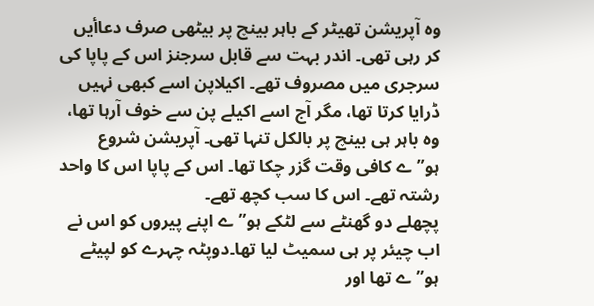وہ اۤپریشن تھیٹر کے باہر بینچ پر بیٹھی صرف دعاأیں کر رہی تھی۔ اندر بہت سے قابل سرجنز اس کے پاپا کی سرجری میں مصروف تھے۔ اکیلاپن اسے کبھی نہیں ڈرایا کرتا تھا، مگر اۤج اسے اکیلے پن سے خوف اۤرہا تھا، وہ باہر ہی بینچ پر بالکل تنہا تھی۔ اۤپریشن شروع ہو”ے کافی وقت گزر چکا تھا۔ اس کے پاپا اس کا واحد رشتہ تھے۔ اس کا سب کچھ تھے۔
پچھلے دو گھنٹے سے لٹکے ہو”ے اپنے پیروں کو اس نے اب چیئر پر ہی سمیٹ لیا تھا۔دوپٹہ چہرے کو لپیٹے ہو”ے تھا اور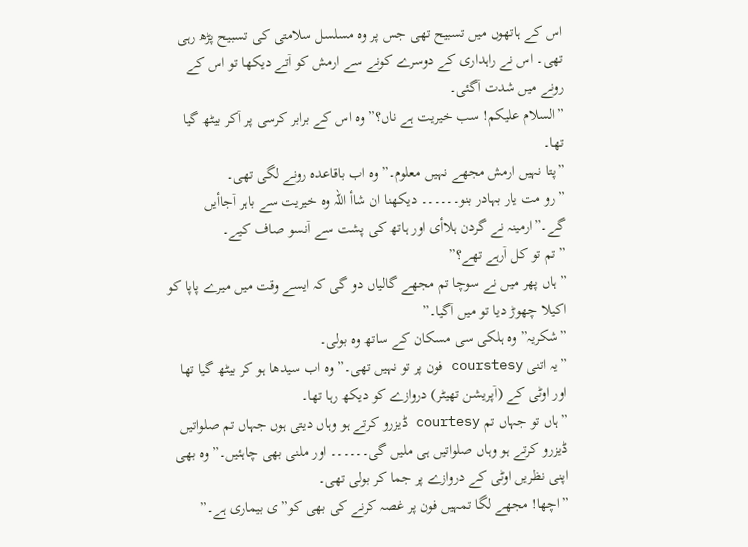اس کے ہاتھوں میں تسبیح تھی جس پر وہ مسلسل سلامتی کی تسبیح پڑھ رہی تھی۔ اس نے راہداری کے دوسرے کونے سے ارمش کو اۤتے دیکھا تو اس کے رونے میں شدت اۤگئی۔
”السلام علیکم! سب خیریت ہے ناں؟” وہ اس کے برابر کرسی پر اۤکر بیٹھ گیا تھا۔
”پتا نہیں ارمش مجھے نہیں معلوم۔” وہ اب باقاعدہ رونے لگی تھی۔
”رو مت یار بہادر بنو۔۔۔۔۔۔ دیکھنا ان شاأ اللہ وہ خیریت سے باہر اۤجاأیں گے۔”ارمینہ نے گردن ہلاأی اور ہاتھ کی پشت سے اۤنسو صاف کیے۔
”تم تو کل اۤرہے تھے؟”
”ہاں پھر میں نے سوچا تم مجھے گالیاں دو گی کہ ایسے وقت میں میرے پاپا کو اکیلا چھوڑ دیا تو میں اۤگیا۔”
”شکریہ” وہ ہلکی سی مسکان کے ساتھ وہ بولی۔
”یہ اتنی courstesy فون پر تو نہیں تھی۔” وہ اب سیدھا ہو کر بیٹھ گیا تھا اور اوٹی کے (اۤپریشن تھیٹر) دروازے کو دیکھ رہا تھا۔
”ہاں تو جہاں تم courtesy ڈیزرو کرتے ہو وہاں دیتی ہوں جہاں تم صلواتیں ڈیزرو کرتے ہو وہاں صلواتیں ہی ملیں گی۔۔۔۔۔۔ اور ملنی بھی چاہئیں۔” وہ بھی اپنی نظریں اوٹی کے دروازے پر جما کر بولی تھی۔
”اچھا! مجھے لگا تمہیں فون پر غصہ کرنے کی بھی کو”ی بیماری ہے۔”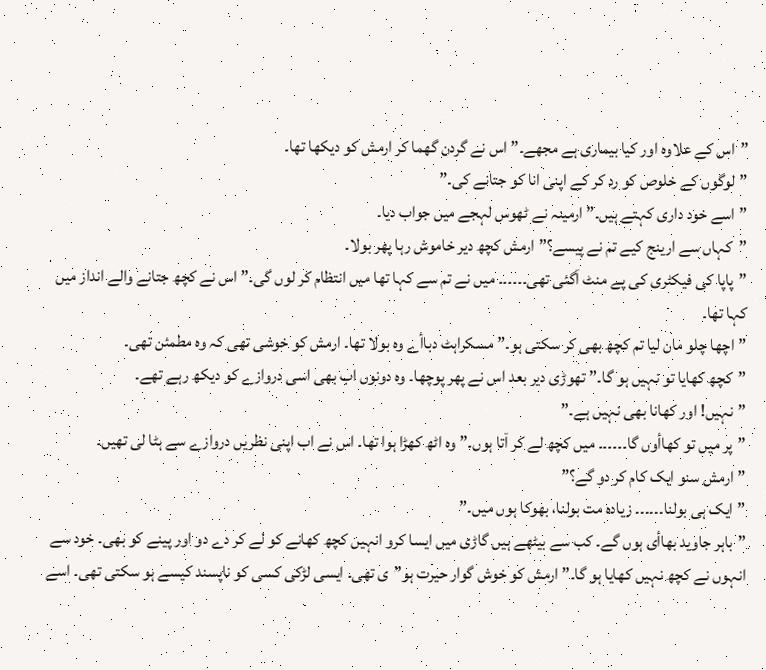”اس کے علاوہ اور کیا بیماری ہے مجھے۔” اس نے گردن گھما کر ارمش کو دیکھا تھا۔
”لوگوں کے خلوص کو رد کر کے اپنی انا کو جتانے کی۔”
”اسے خود داری کہتے ہیں۔” ارمینہ نے ٹھوس لہجے میں جواب دیا۔
”کہاں سے ارینج کیے تم نے پیسے؟” ارمش کچھ دیر خاموش رہا پھر بولا۔
”پاپا کی فیکٹری کی پے منٹ اۤگئی تھی۔۔۔۔۔۔ میں نے تم سے کہا تھا میں انتظام کر لوں گی۔” اس نے کچھ جتانے والے انداز میں کہا تھا۔
”اچھا چلو مان لیا تم کچھ بھی کر سکتی ہو۔” مسکراہٹ دباأے وہ بولا تھا۔ ارمش کو خوشی تھی کہ وہ مطمئن تھی۔
”کچھ کھایا تو نہیں ہو گا۔” تھوڑی دیر بعد اس نے پھر پوچھا۔ وہ دونوں اب بھی اسی دروازے کو دیکھ رہے تھے۔
”نہیں! اور کھانا بھی نہیں ہے۔”
”پر میں تو کھاأوں گا۔۔۔۔۔۔ میں کچھ لے کر اۤتا ہوں۔” وہ اٹھ کھڑا ہوا تھا۔ اس نے اب اپنی نظریں دروازے سے ہٹا لی تھیں۔
”ارمش سنو ایک کام کر دو گے؟”
”ایک ہی بولنا۔۔۔۔۔۔ زیادہ مت بولنا، بھوکا ہوں میں۔”
”باہر جاوید بھاأی ہوں گے۔ کب سے بیٹھے ہیں گاڑی میں ایسا کرو انہیں کچھ کھانے کو لے کر دے دو اور پینے کو بھی۔ خود سے انہوں نے کچھ نہیں کھایا ہو گا۔” ارمش کو خوش گوار حیرت ہو”ی تھی۔ ایسی لڑکی کسی کو ناپسند کیسے ہو سکتی تھی۔ اسے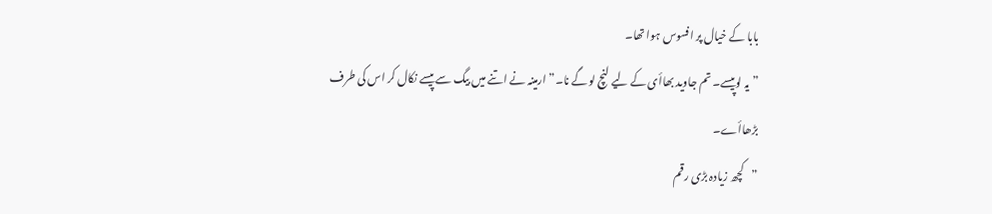بابا کے خیال پر افسوس ہوا تھا۔
”یہ لوپیسے۔ تم جاوید بھاأی کے لیے لنچ لو گے نا۔” ارمینہ نے اتنے میں بیگ سے پیسے نکال کر اس کی طرف بڑھاأے۔
”کچھ زیادہ بڑی رقم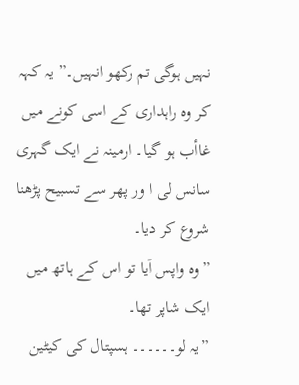نہیں ہوگی تم رکھو انہیں۔” یہ کہہ کر وہ راہداری کے اسی کونے میں غاأب ہو گیا۔ ارمینہ نے ایک گہری سانس لی ا ور پھر سے تسبیح پڑھنا شروع کر دیا۔
”وہ واپس اۤیا تو اس کے ہاتھ میں ایک شاپر تھا۔
”یہ لو۔۔۔۔۔۔ ہسپتال کی کیٹین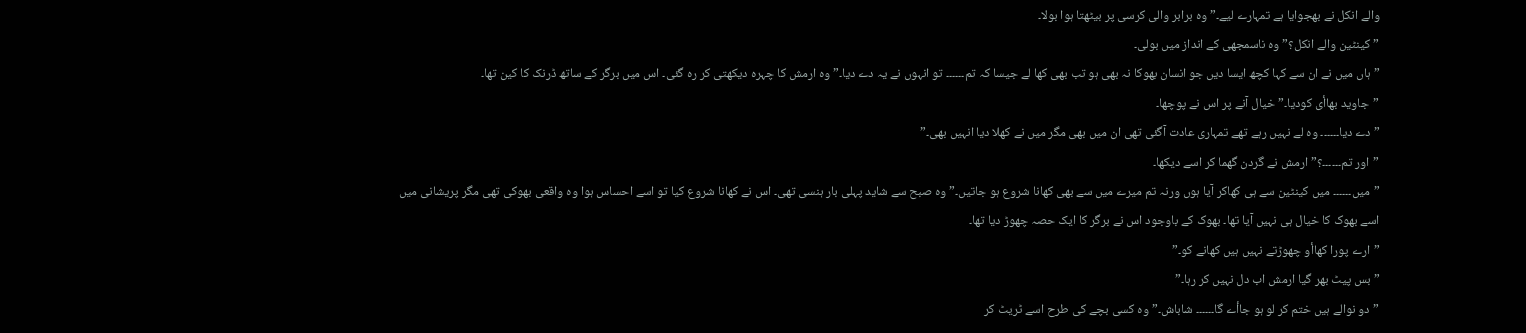والے انکل نے بھجوایا ہے تمہارے لیے۔” وہ برابر والی کرسی پر بیٹھتا ہوا بولا۔
”کینٹین والے انکل؟” وہ ناسمجھی کے انداز میں بولی۔
”ہاں میں نے ان سے کہا کچھ ایسا دیں جو انسان بھوکا نہ بھی ہو تب بھی کھا لے جیسا کہ تم۔۔۔۔۔۔ تو انہوں نے یہ دے دیا۔” وہ ارمش کا چہرہ دیکھتی کر رہ گئی۔ اس میں برگر کے ساتھ ڈرنک کا کین تھا۔
”جاوید بھاأی کودیا۔” خیال اۤنے پر اس نے پوچھا۔
”دے دیا۔۔۔۔۔۔ وہ لے نہیں رہے تھے تمہاری عادت اۤگئی تھی ان میں بھی مگر میں نے کھلا دیا انہیں بھی۔”
”اور تم۔۔۔۔۔۔؟” ارمش نے گردن گھما کر اسے دیکھا۔
”میں۔۔۔۔۔۔ میں کینٹین سے ہی کھاکر اۤیا ہوں ورنہ تم میرے میں سے بھی کھانا شروع ہو جاتیں۔” وہ صبح سے شاید پہلی بار ہنسی تھی۔ اس نے کھانا شروع کیا تو اسے احساس ہوا وہ واقعی بھوکی تھی مگر پریشانی میں اسے بھوک کا خیال ہی نہیں اۤیا تھا۔ بھوک کے باوجود اس نے برگر کا ایک حصہ چھوڑ دیا تھا۔
”ارے پورا کھاأو چھوڑتے نہیں ہیں کھانے کو۔”
”بس پیٹ بھر گیا ارمش اب دل نہیں کر رہا۔”
”دو نوالے ہیں ختم کر لو ہو جاأے گا۔۔۔۔۔۔ شاباش۔” وہ کسی بچے کی طرح اسے ٹریٹ کر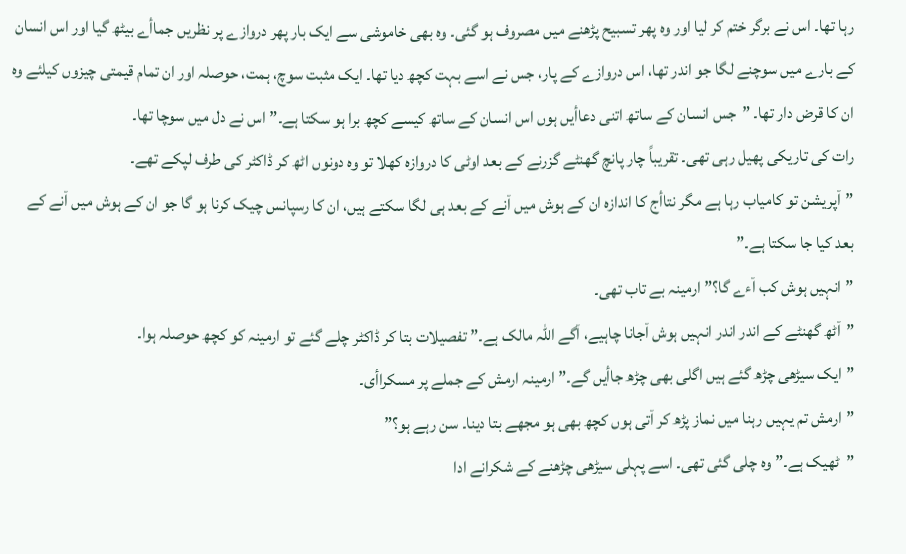رہا تھا۔ اس نے برگر ختم کر لیا اور وہ پھر تسبیح پڑھنے میں مصروف ہو گئی۔ وہ بھی خاموشی سے ایک بار پھر دروازے پر نظریں جماأے بیٹھ گیا اور اس انسان کے بارے میں سوچنے لگا جو اندر تھا، اس دروازے کے پار، جس نے اسے بہت کچھ دیا تھا۔ ایک مثبت سوچ، ہمت، حوصلہ اور ان تمام قیمتی چیزوں کیلئے وہ ان کا قرض دار تھا۔ ”جس انسان کے ساتھ اتنی دعاأیں ہوں اس انسان کے ساتھ کیسے کچھ برا ہو سکتا ہے۔” اس نے دل میں سوچا تھا۔
رات کی تاریکی پھیل رہی تھی۔ تقریباً چار پانچ گھنٹے گزرنے کے بعد اوٹی کا دروازہ کھلا تو وہ دونوں اٹھ کر ڈاکٹر کی طرف لپکے تھے۔
”اۤپریشن تو کامیاب رہا ہے مگر نتاأج کا اندازہ ان کے ہوش میں اۤنے کے بعد ہی لگا سکتے ہیں، ان کا رسپانس چیک کرنا ہو گا جو ان کے ہوش میں اۤنے کے بعد کیا جا سکتا ہے۔”
”انہیں ہوش کب اۤءے گا؟” ارمینہ بے تاب تھی۔
”اۤٹھ گھنٹے کے اندر اندر انہیں ہوش اۤجانا چاہیے، اۤگے اللہ مالک ہے۔” تفصیلات بتا کر ڈاکٹر چلے گئے تو ارمینہ کو کچھ حوصلہ ہوا۔
”ایک سیڑھی چڑھ گئے ہیں اگلی بھی چڑھ جاأیں گے۔” ارمینہ ارمش کے جملے پر مسکراأی۔
”ارمش تم یہیں رہنا میں نماز پڑھ کر اۤتی ہوں کچھ بھی ہو مجھے بتا دینا۔ سن رہے ہو؟”
”ٹھیک ہے۔” وہ چلی گئی تھی۔ اسے پہلی سیڑھی چڑھنے کے شکرانے ادا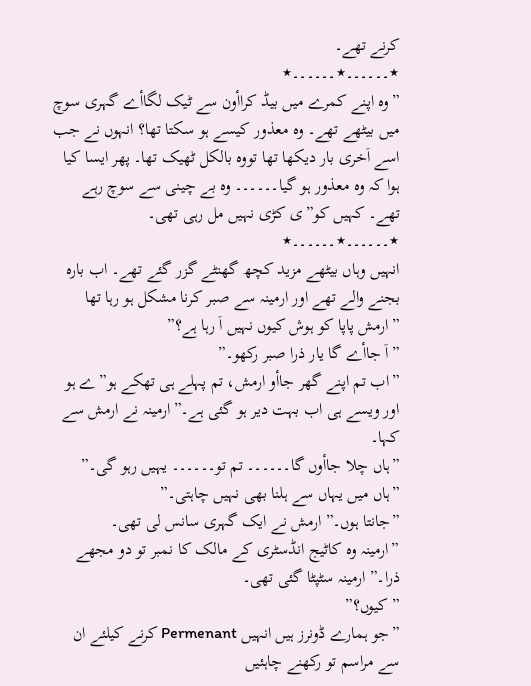کرنے تھے۔
٭۔۔۔۔۔۔٭۔۔۔۔۔۔٭
”وہ اپنے کمرے میں بیڈ کراأون سے ٹیک لگاأے گہری سوچ میں بیٹھے تھے۔ وہ معذور کیسے ہو سکتا تھا؟ انہوں نے جب اسے اۤخری بار دیکھا تھا تووہ بالکل ٹھیک تھا۔ پھر ایسا کیا ہوا کہ وہ معذور ہو گیا۔۔۔۔۔۔ وہ بے چینی سے سوچ رہے تھے۔ کہیں کو”ی کڑی نہیں مل رہی تھی۔
٭۔۔۔۔۔۔٭۔۔۔۔۔۔٭
انہیں وہاں بیٹھے مزید کچھ گھنٹے گزر گئے تھے۔ اب بارہ بجنے والے تھے اور ارمینہ سے صبر کرنا مشکل ہو رہا تھا
”ارمش پاپا کو ہوش کیوں نہیں اۤ رہا ہے؟”
”اۤ جاأے گا یار ذرا صبر رکھو۔”
”اب تم اپنے گھر جاأو ارمش، تم پہلے ہی تھکے ہو”ے ہو اور ویسے ہی اب بہت دیر ہو گئی ہے۔”ارمینہ نے ارمش سے کہا۔
”ہاں چلا جاأوں گا۔۔۔۔۔۔ تم تو۔۔۔۔۔۔ یہیں رہو گی۔”
”ہاں میں یہاں سے ہلنا بھی نہیں چاہتی۔”
”جانتا ہوں۔” ارمش نے ایک گہری سانس لی تھی۔
”ارمینہ وہ کاٹیج انڈسٹری کے مالک کا نمبر تو دو مجھے ذرا۔” ارمینہ سٹپٹا گئی تھی۔
”کیوں؟”
”جو ہمارے ڈونرز ہیں انہیں Permenant کرنے کیلئے ان سے مراسم تو رکھنے چاہئیں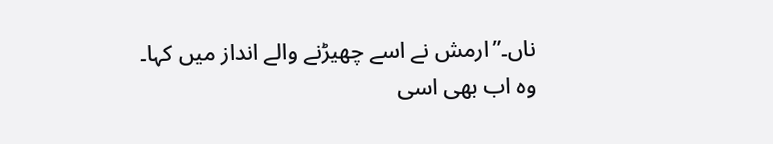ناں۔”ارمش نے اسے چھیڑنے والے انداز میں کہا۔
وہ اب بھی اسی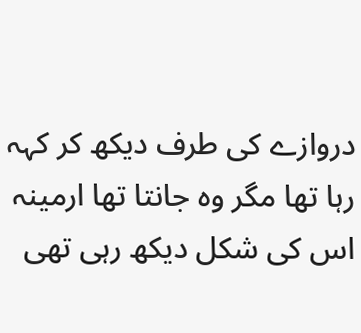دروازے کی طرف دیکھ کر کہہ رہا تھا مگر وہ جانتا تھا ارمینہ اس کی شکل دیکھ رہی تھی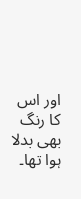اور اس کا رنگ بھی بدلا ہوا تھا۔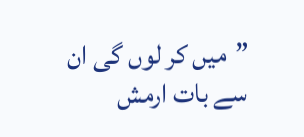”میں کر لوں گی ان سے بات ارمش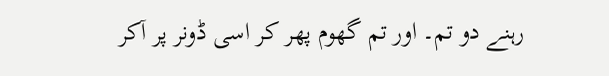رہنے دو تم۔ اور تم گھوم پھر کر اسی ڈونر پر اۤکر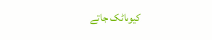کیوںاٹک جاتے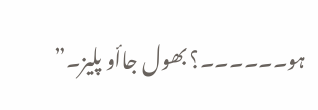ہو۔۔۔۔۔۔؟ بھول جاأو پلیز۔”